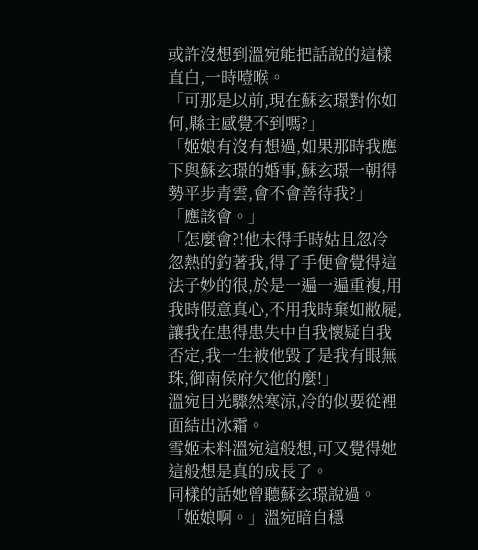或許沒想到溫宛能把話說的這樣直白,一時噎喉。
「可那是以前,現在蘇玄璟對你如何,縣主感覺不到嗎?」
「姬娘有沒有想過,如果那時我應下與蘇玄璟的婚事,蘇玄璟一朝得勢平步青雲,會不會善待我?」
「應該會。」
「怎麼會?!他未得手時姑且忽冷忽熱的釣著我,得了手便會覺得這法子妙的很,於是一遍一遍重複,用我時假意真心,不用我時棄如敝屣,讓我在患得患失中自我懷疑自我否定,我一生被他毀了是我有眼無珠,御南侯府欠他的麼!」
溫宛目光驟然寒涼,冷的似要從裡面結出冰霜。
雪姬未料溫宛這般想,可又覺得她這般想是真的成長了。
同樣的話她曾聽蘇玄璟說過。
「姬娘啊。」溫宛暗自穩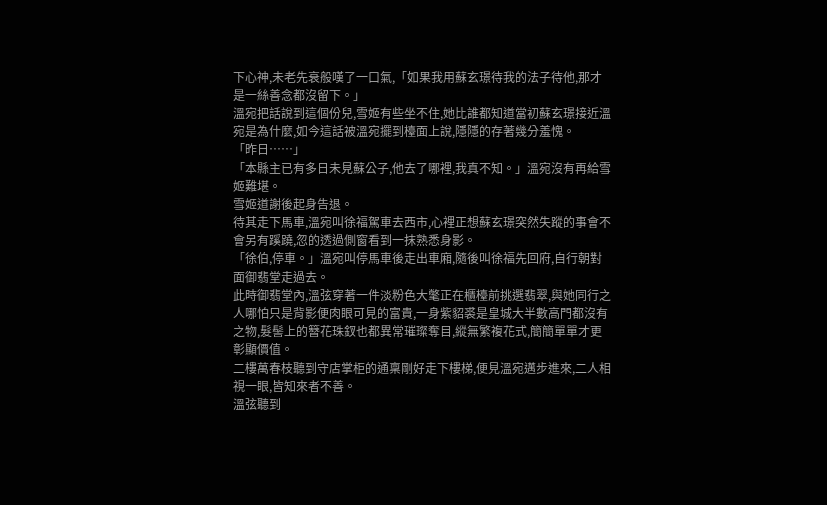下心神,未老先衰般嘆了一口氣,「如果我用蘇玄璟待我的法子待他,那才是一絲善念都沒留下。」
溫宛把話說到這個份兒,雪姬有些坐不住,她比誰都知道當初蘇玄璟接近溫宛是為什麼,如今這話被溫宛擺到檯面上說,隱隱的存著幾分羞愧。
「昨日……」
「本縣主已有多日未見蘇公子,他去了哪裡,我真不知。」溫宛沒有再給雪姬難堪。
雪姬道謝後起身告退。
待其走下馬車,溫宛叫徐福駕車去西市,心裡正想蘇玄璟突然失蹤的事會不會另有蹊蹺,忽的透過側窗看到一抹熟悉身影。
「徐伯,停車。」溫宛叫停馬車後走出車廂,隨後叫徐福先回府,自行朝對面御翡堂走過去。
此時御翡堂內,溫弦穿著一件淡粉色大氅正在櫃檯前挑選翡翠,與她同行之人哪怕只是背影便肉眼可見的富貴,一身紫貂裘是皇城大半數高門都沒有之物,髮髻上的簪花珠釵也都異常璀璨奪目,縱無繁複花式,簡簡單單才更彰顯價值。
二樓萬春枝聽到守店掌柜的通稟剛好走下樓梯,便見溫宛邁步進來,二人相視一眼,皆知來者不善。
溫弦聽到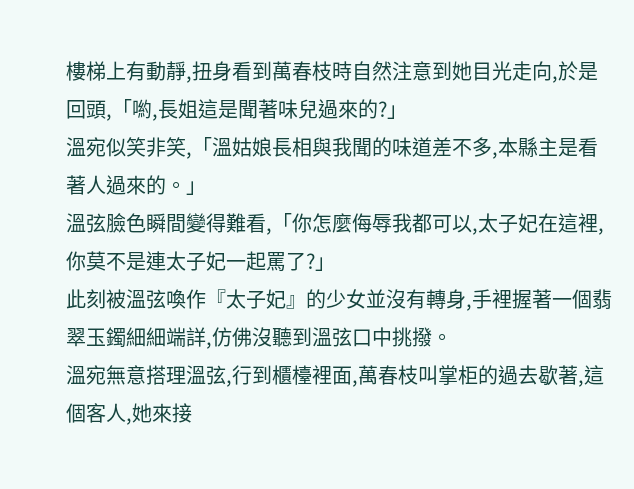樓梯上有動靜,扭身看到萬春枝時自然注意到她目光走向,於是回頭,「喲,長姐這是聞著味兒過來的?」
溫宛似笑非笑,「溫姑娘長相與我聞的味道差不多,本縣主是看著人過來的。」
溫弦臉色瞬間變得難看,「你怎麼侮辱我都可以,太子妃在這裡,你莫不是連太子妃一起罵了?」
此刻被溫弦喚作『太子妃』的少女並沒有轉身,手裡握著一個翡翠玉鐲細細端詳,仿佛沒聽到溫弦口中挑撥。
溫宛無意搭理溫弦,行到櫃檯裡面,萬春枝叫掌柜的過去歇著,這個客人,她來接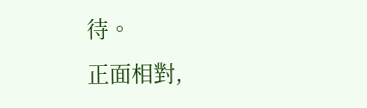待。
正面相對,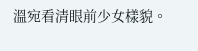溫宛看清眼前少女樣貌。